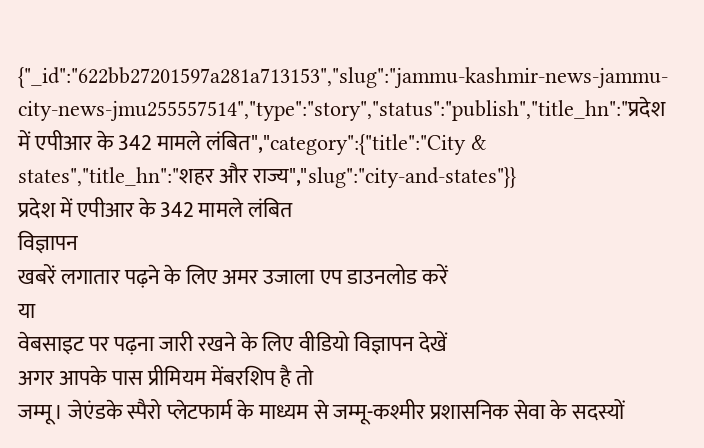{"_id":"622bb27201597a281a713153","slug":"jammu-kashmir-news-jammu-city-news-jmu255557514","type":"story","status":"publish","title_hn":"प्रदेश में एपीआर के 342 मामले लंबित","category":{"title":"City & states","title_hn":"शहर और राज्य","slug":"city-and-states"}}
प्रदेश में एपीआर के 342 मामले लंबित
विज्ञापन
खबरें लगातार पढ़ने के लिए अमर उजाला एप डाउनलोड करें
या
वेबसाइट पर पढ़ना जारी रखने के लिए वीडियो विज्ञापन देखें
अगर आपके पास प्रीमियम मेंबरशिप है तो
जम्मू। जेएंडके स्पैरो प्लेटफार्म के माध्यम से जम्मू-कश्मीर प्रशासनिक सेवा के सदस्यों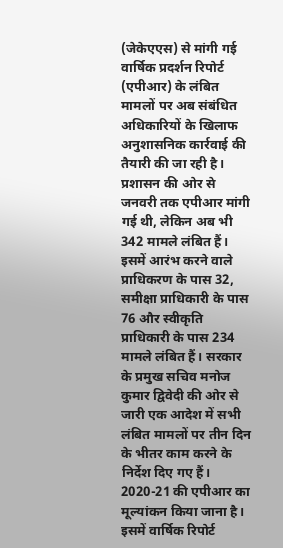(जेकेएएस) से मांगी गई वार्षिक प्रदर्शन रिपोर्ट (एपीआर) के लंबित मामलों पर अब संबंधित अधिकारियों के खिलाफ अनुशासनिक कार्रवाई की तैयारी की जा रही है। प्रशासन की ओर से जनवरी तक एपीआर मांगी गई थी, लेकिन अब भी 342 मामले लंबित हैं। इसमें आरंभ करने वाले प्राधिकरण के पास 32, समीक्षा प्राधिकारी के पास 76 और स्वीकृति प्राधिकारी के पास 234 मामले लंबित हैं। सरकार के प्रमुख सचिव मनोज कुमार द्विवेदी की ओर से जारी एक आदेश में सभी लंबित मामलों पर तीन दिन के भीतर काम करने के निर्देश दिए गए हैं।
2020-21 की एपीआर का मूल्यांकन किया जाना है। इसमें वार्षिक रिपोर्ट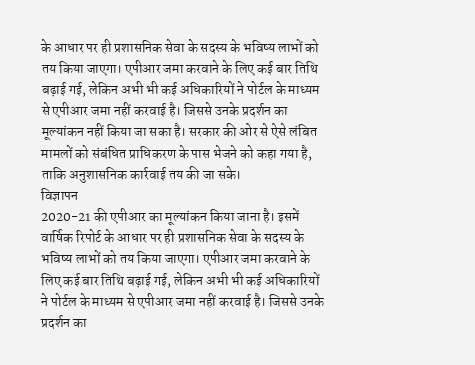के आधार पर ही प्रशासनिक सेवा के सदस्य के भविष्य लाभों को तय किया जाएगा। एपीआर जमा करवाने के लिए कई बार तिथि बढ़ाई गई, लेकिन अभी भी कई अधिकारियों ने पोर्टल के माध्यम से एपीआर जमा नहीं करवाई है। जिससे उनके प्रदर्शन का मूल्यांकन नहीं किया जा सका है। सरकार की ओर से ऐसे लंबित मामलों को संबंधित प्राधिकरण के पास भेजने को कहा गया है, ताकि अनुशासनिक कार्रवाई तय की जा सके।
विज्ञापन
2020-21 की एपीआर का मूल्यांकन किया जाना है। इसमें वार्षिक रिपोर्ट के आधार पर ही प्रशासनिक सेवा के सदस्य के भविष्य लाभों को तय किया जाएगा। एपीआर जमा करवाने के लिए कई बार तिथि बढ़ाई गई, लेकिन अभी भी कई अधिकारियों ने पोर्टल के माध्यम से एपीआर जमा नहीं करवाई है। जिससे उनके प्रदर्शन का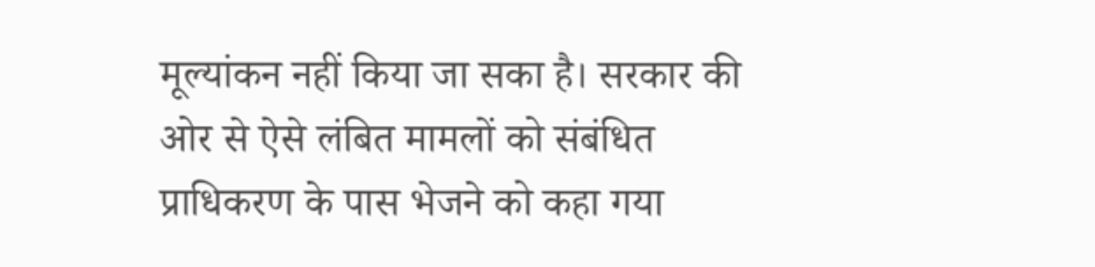मूल्यांकन नहीं किया जा सका है। सरकार की ओर से ऐसे लंबित मामलों को संबंधित प्राधिकरण के पास भेजने को कहा गया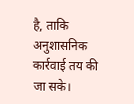है, ताकि अनुशासनिक कार्रवाई तय की जा सके।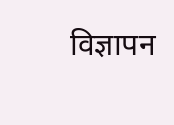विज्ञापन